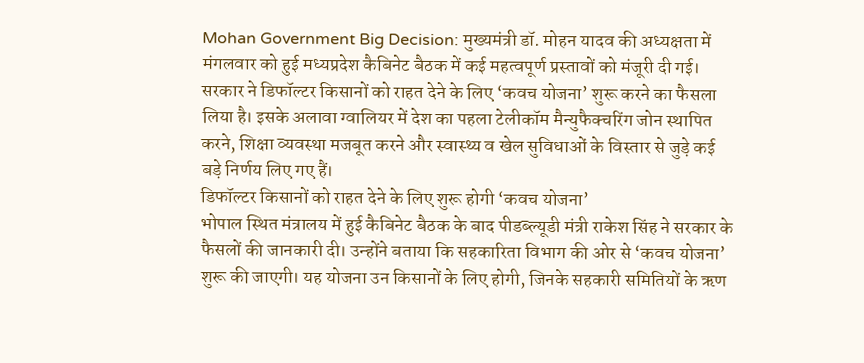Mohan Government Big Decision: मुख्यमंत्री डॉ. मोहन यादव की अध्यक्षता में मंगलवार को हुई मध्यप्रदेश कैबिनेट बैठक में कई महत्वपूर्ण प्रस्तावों को मंजूरी दी गई। सरकार ने डिफॉल्टर किसानों को राहत देने के लिए ‘कवच योजना’ शुरू करने का फैसला लिया है। इसके अलावा ग्वालियर में देश का पहला टेलीकॉम मैन्युफैक्चरिंग जोन स्थापित करने, शिक्षा व्यवस्था मजबूत करने और स्वास्थ्य व खेल सुविधाओं के विस्तार से जुड़े कई बड़े निर्णय लिए गए हैं।
डिफॉल्टर किसानों को राहत देने के लिए शुरू होगी ‘कवच योजना’
भोपाल स्थित मंत्रालय में हुई कैबिनेट बैठक के बाद पीडब्ल्यूडी मंत्री राकेश सिंह ने सरकार के फैसलों की जानकारी दी। उन्होंने बताया कि सहकारिता विभाग की ओर से ‘कवच योजना’ शुरू की जाएगी। यह योजना उन किसानों के लिए होगी, जिनके सहकारी समितियों के ऋण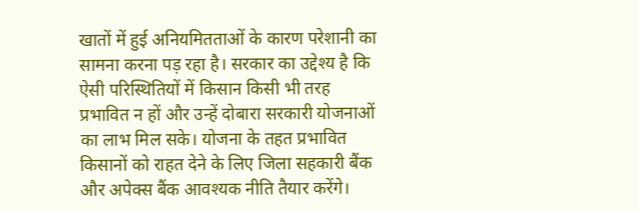खातों में हुई अनियमितताओं के कारण परेशानी का सामना करना पड़ रहा है। सरकार का उद्देश्य है कि ऐसी परिस्थितियों में किसान किसी भी तरह प्रभावित न हों और उन्हें दोबारा सरकारी योजनाओं का लाभ मिल सके। योजना के तहत प्रभावित किसानों को राहत देने के लिए जिला सहकारी बैंक और अपेक्स बैंक आवश्यक नीति तैयार करेंगे।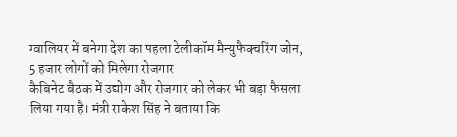ग्वालियर में बनेगा देश का पहला टेलीकॉम मैन्युफैक्चरिंग जोन, 5 हजार लोगों को मिलेगा रोजगार
कैबिनेट बैठक में उद्योग और रोजगार को लेकर भी बड़ा फैसला लिया गया है। मंत्री राकेश सिंह ने बताया कि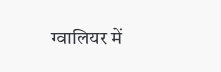ग्वालियर में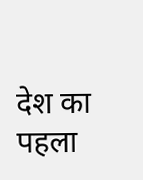देश का पहला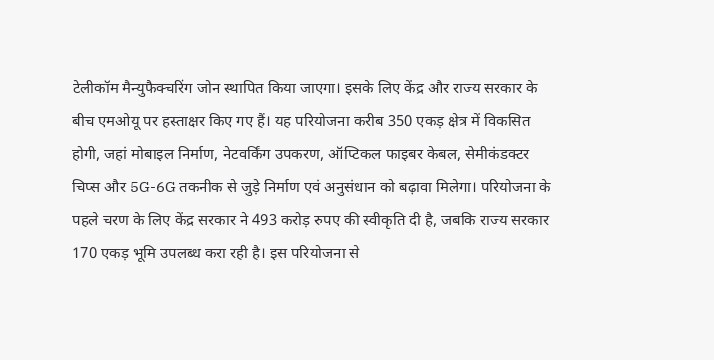टेलीकॉम मैन्युफैक्चरिंग जोन स्थापित किया जाएगा। इसके लिए केंद्र और राज्य सरकार के बीच एमओयू पर हस्ताक्षर किए गए हैं। यह परियोजना करीब 350 एकड़ क्षेत्र में विकसित होगी, जहां मोबाइल निर्माण, नेटवर्किंग उपकरण, ऑप्टिकल फाइबर केबल, सेमीकंडक्टर चिप्स और 5G-6G तकनीक से जुड़े निर्माण एवं अनुसंधान को बढ़ावा मिलेगा। परियोजना के पहले चरण के लिए केंद्र सरकार ने 493 करोड़ रुपए की स्वीकृति दी है, जबकि राज्य सरकार 170 एकड़ भूमि उपलब्ध करा रही है। इस परियोजना से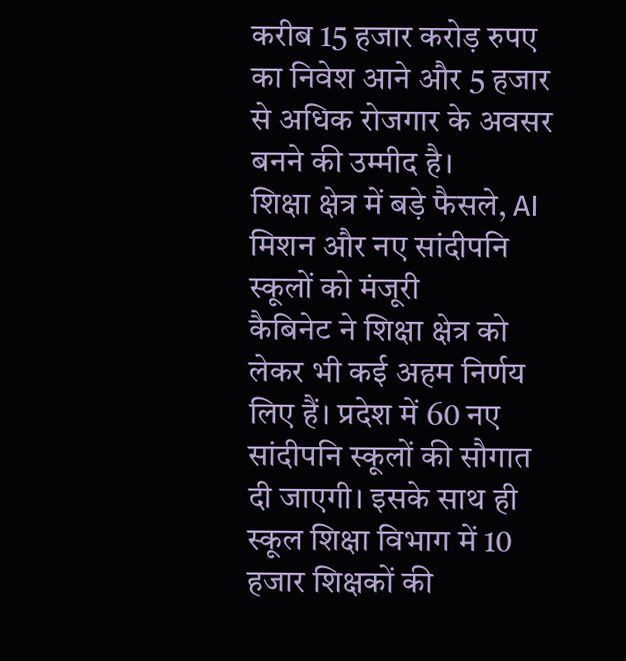करीब 15 हजार करोड़ रुपए का निवेश आने और 5 हजार से अधिक रोजगार के अवसर बनने की उम्मीद है।
शिक्षा क्षेत्र में बड़े फैसले, AI मिशन और नए सांदीपनि स्कूलों को मंजूरी
कैबिनेट ने शिक्षा क्षेत्र को लेकर भी कई अहम निर्णय लिए हैं। प्रदेश में 60 नए सांदीपनि स्कूलों की सौगात दी जाएगी। इसके साथ ही स्कूल शिक्षा विभाग में 10 हजार शिक्षकों की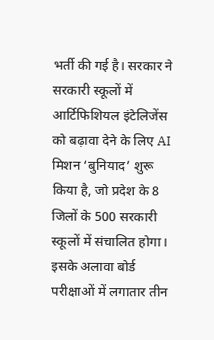भर्ती की गई है। सरकार ने सरकारी स्कूलों में आर्टिफिशियल इंटेलिजेंस को बढ़ावा देने के लिए AI मिशन ‘बुनियाद’ शुरू किया है, जो प्रदेश के 8 जिलों के 500 सरकारी स्कूलों में संचालित होगा। इसके अलावा बोर्ड परीक्षाओं में लगातार तीन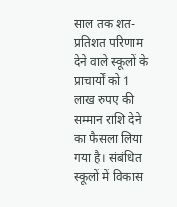साल तक शत-प्रतिशत परिणाम देने वाले स्कूलों के प्राचार्यों को 1 लाख रुपए की सम्मान राशि देने का फैसला लिया गया है। संबंधित स्कूलों में विकास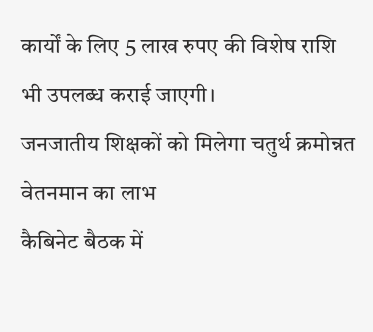कार्यों के लिए 5 लाख रुपए की विशेष राशि भी उपलब्ध कराई जाएगी।
जनजातीय शिक्षकों को मिलेगा चतुर्थ क्रमोन्नत वेतनमान का लाभ
कैबिनेट बैठक में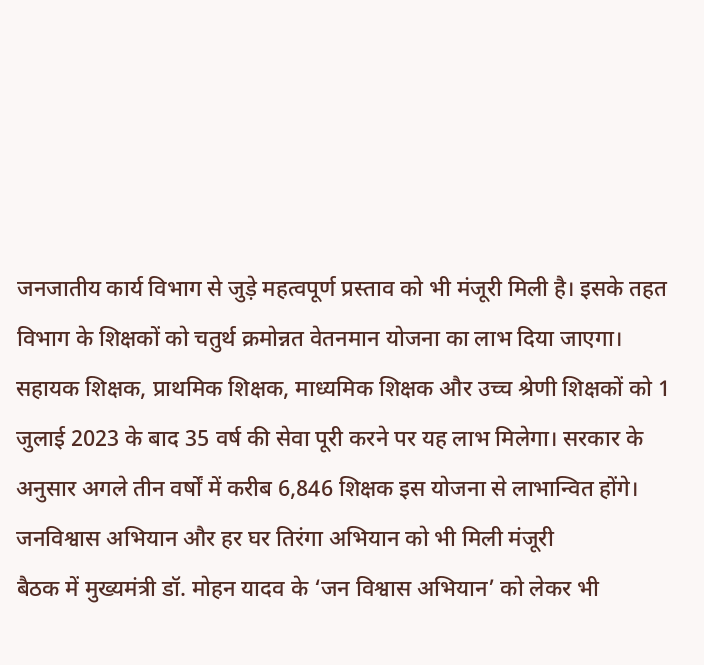जनजातीय कार्य विभाग से जुड़े महत्वपूर्ण प्रस्ताव को भी मंजूरी मिली है। इसके तहत विभाग के शिक्षकों को चतुर्थ क्रमोन्नत वेतनमान योजना का लाभ दिया जाएगा। सहायक शिक्षक, प्राथमिक शिक्षक, माध्यमिक शिक्षक और उच्च श्रेणी शिक्षकों को 1 जुलाई 2023 के बाद 35 वर्ष की सेवा पूरी करने पर यह लाभ मिलेगा। सरकार के अनुसार अगले तीन वर्षों में करीब 6,846 शिक्षक इस योजना से लाभान्वित होंगे।
जनविश्वास अभियान और हर घर तिरंगा अभियान को भी मिली मंजूरी
बैठक में मुख्यमंत्री डॉ. मोहन यादव के ‘जन विश्वास अभियान’ को लेकर भी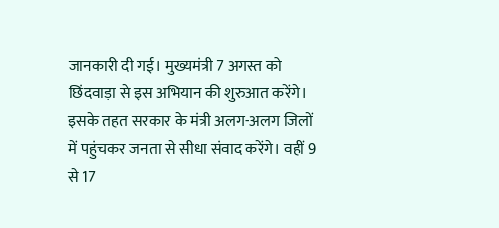जानकारी दी गई। मुख्यमंत्री 7 अगस्त को छिंदवाड़ा से इस अभियान की शुरुआत करेंगे। इसके तहत सरकार के मंत्री अलग-अलग जिलों में पहुंचकर जनता से सीधा संवाद करेंगे। वहीं 9 से 17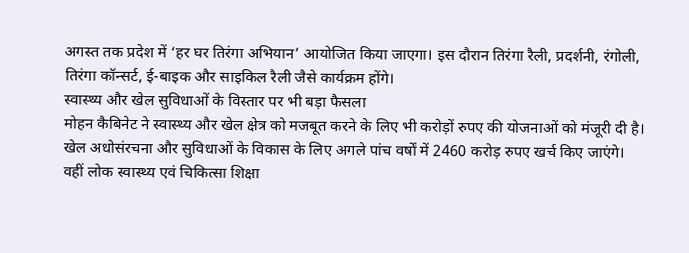अगस्त तक प्रदेश में ‘हर घर तिरंगा अभियान’ आयोजित किया जाएगा। इस दौरान तिरंगा रैली, प्रदर्शनी, रंगोली, तिरंगा कॉन्सर्ट, ई-बाइक और साइकिल रैली जैसे कार्यक्रम होंगे।
स्वास्थ्य और खेल सुविधाओं के विस्तार पर भी बड़ा फैसला
मोहन कैबिनेट ने स्वास्थ्य और खेल क्षेत्र को मजबूत करने के लिए भी करोड़ों रुपए की योजनाओं को मंजूरी दी है। खेल अधोसंरचना और सुविधाओं के विकास के लिए अगले पांच वर्षों में 2460 करोड़ रुपए खर्च किए जाएंगे। वहीं लोक स्वास्थ्य एवं चिकित्सा शिक्षा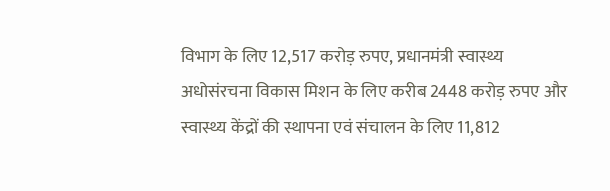विभाग के लिए 12,517 करोड़ रुपए, प्रधानमंत्री स्वास्थ्य अधोसंरचना विकास मिशन के लिए करीब 2448 करोड़ रुपए और स्वास्थ्य केंद्रों की स्थापना एवं संचालन के लिए 11,812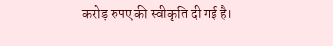करोड़ रुपए की स्वीकृति दी गई है।